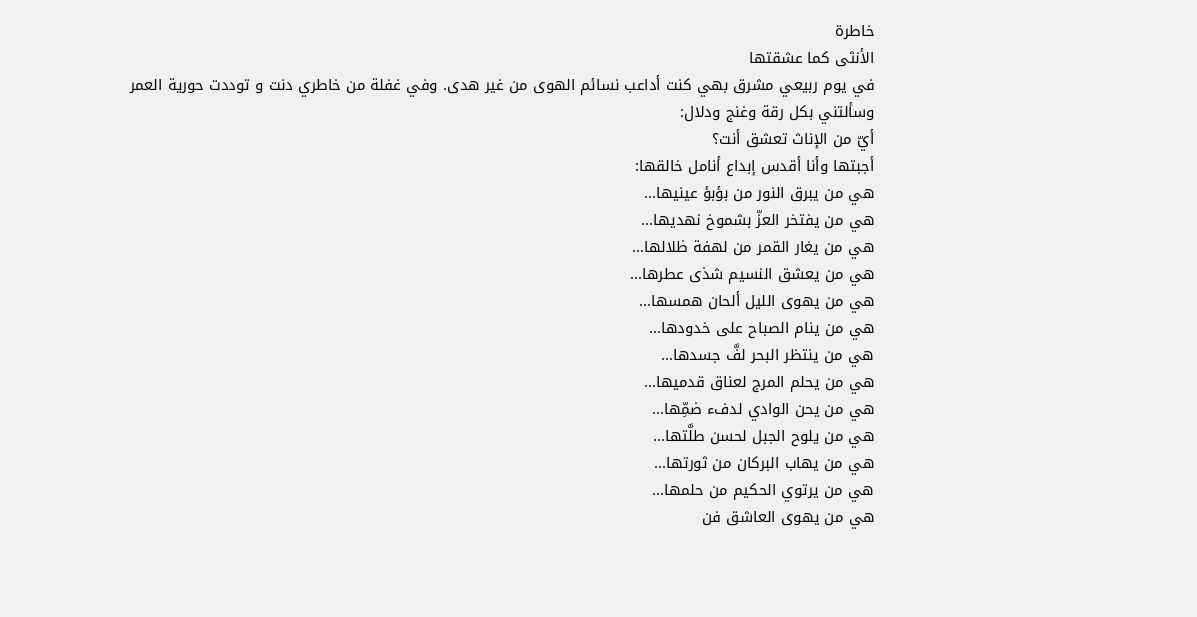خاطرة
الأنثى كما عشقتها
في يوم ربيعي مشرق بهي كنت أداعب نسائم الهوى من غير هدى. وفي غفلة من خاطري دنت و توددت حورية العمر وسألتني بكل رقة وغنج ودلال:
أيّ من الإناث تعشق أنت؟
أجبتها وأنا أقدس إبداع أنامل خالقها:
هي من يبرق النور من بؤبؤ عينيها...
هي من يفتخر العزّ بشموخ نهديها...
هي من يغار القمر من لهفة ظلالها...
هي من يعشق النسيم شذى عطرها...
هي من يهوى الليل ألحان همسها...
هي من ينام الصباح على خدودها...
هي من ينتظر البحر لفَّ جسدها...
هي من يحلم المرج لعناق قدميها...
هي من يحن الوادي لدفء ضمِّها...
هي من يلوح الجبل لحسن طلَّتها...
هي من يهاب البركان من ثورتها...
هي من يرتوي الحكيم من حلمها...
هي من يهوى العاشق فن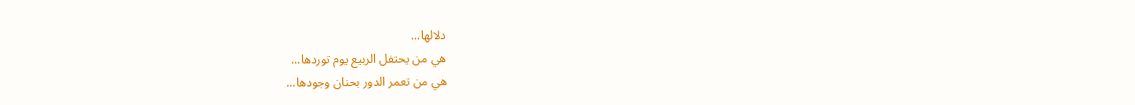دلالها...
هي من يحتفل الربيع يوم توردها...
هي من تعمر الدور بحنان وجودها...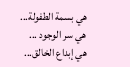هي بسمة الطفولة... هي سر الوجود ...
هي إبداع الخالق...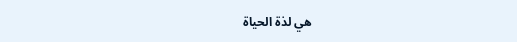هي لذة الحياة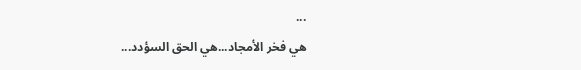...
هي فخر الأمجاد...هي الحق السؤدد...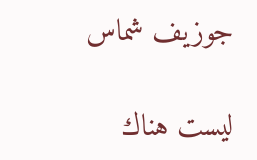جوزيف شماس

ليست هناك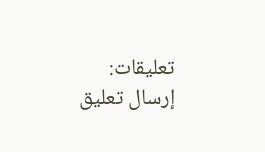تعليقات:
إرسال تعليق